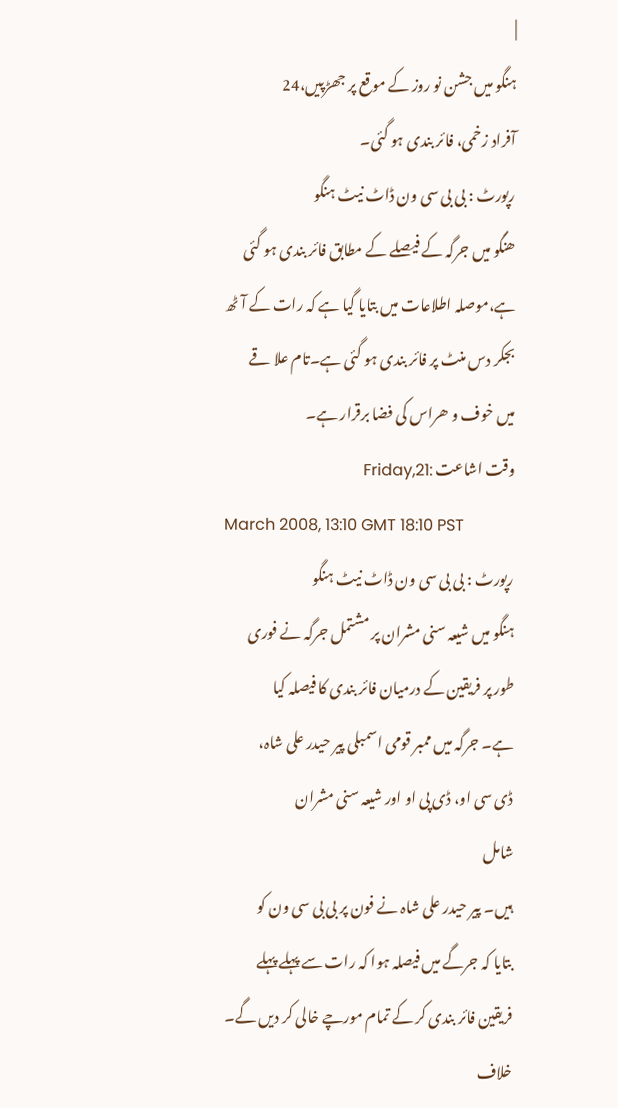|
ہنگو میں جشن نو روز کے موقع پر جھڑپیں،24
آفراد زخمی، فائر بندی ہو گئی۔
رپورٹ : بی بی سی ون ڈاٹ نیٹ ہنگو
ھنگو میں جرگہ کے فیصلے کے مطابق فائر بندی ہو گئی
ہے،موصلہ اطلاعات میں بتایا گیا ہے کہ رات کے آٹھ
بجکر دس منٹ پر فائر بندی ہو گئی ہے۔تام علا قے
میں خوف و ھراس کی فضا برقرار ہے۔
وقت اشاعت :Friday,21
March 2008, 13:10 GMT 18:10 PST
رپورٹ : بی بی سی ون ڈاٹ نیٹ ہنگو
ہنگو میں شیعہ سنی مشران پر مشتمل جرگہ نے فوری
طور پر فریقین کے درمیان فائر بندی کا فیصلہ کیا
ہے۔ جرگہ میں ممبر قومی اسمبلی پیر حیدر علی شاہ،
ڈی سی او، ڈی پی او اور شیعہ سنی مشران
شامل
ہیں۔ پیر حیدر علی شاہ نے فون پر بی بی سی ون کو
بتایا کہ جرگے میں فیصلہ ہوا کہ رات سے پہلے پہلے
فریقین فائر بندی کر کے تمام مورچے خالی کر دیں گے۔
خلاف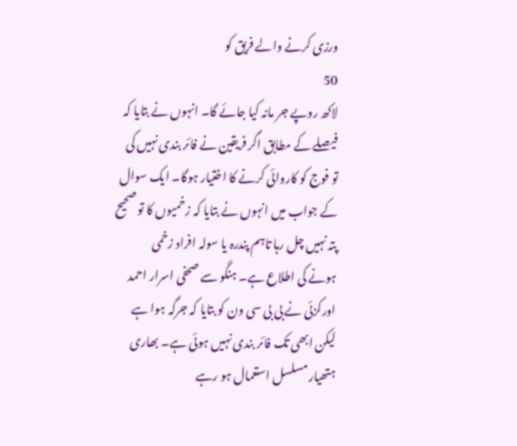ورزی کرنے والے فریق کو
50
لاکھ روپے جر مانہ کیا جائے گا۔ انہوں نے بتایا کہ
فیصلے کے مطابق اگر فریقین نے فائر بندی نہیں کی
تو فوج کو کاروائی کرنے کا اختیار ہوگا۔ ایک سوال
کے جواب میں انہوں نے بتایا کہ زخمیوں کا تو صحیح
پتہ نہیں چل رہا تاہم پندرہ یا سولہ افراد زخمی
ہونے کی اطلاع ہے۔ ہنگو سے صحفی اسرار احمد
اورکزئی نے بی بی سی ون کو بتایا کہ جرگہ ہوا ہے
لیکن ابھی تک فائر بندی نہیں ہوئی ہے۔ بھاری
ہتھیار مسلسل استعمال ہو رہے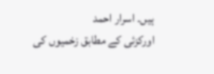ہیں۔ اسرار احمد
اورکزئی کے مطابق زخمیوں کی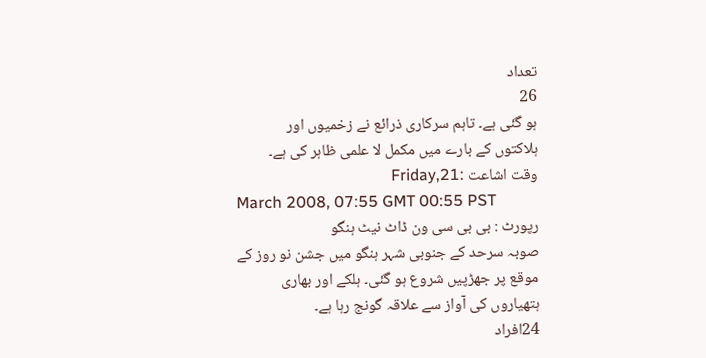تعداد
26
ہو گئی ہے۔ تاہم سرکاری ذرائع نے زخمیوں اور
ہلاکتوں کے بارے میں مکمل لا علمی ظاہر کی ہے۔
وقت اشاعت :Friday,21
March 2008, 07:55 GMT 00:55 PST
رپورٹ : بی بی سی ون ڈاٹ نیٹ ہنگو
صوبہ سرحد کے جنوبی شہر ہنگو میں جشن نو روز کے
موقع پر جھڑپیں شروع ہو گئی۔ ہلکے اور بھاری
ہتھیاروں کی آواز سے علاقہ گونج رہا ہے۔
24افراد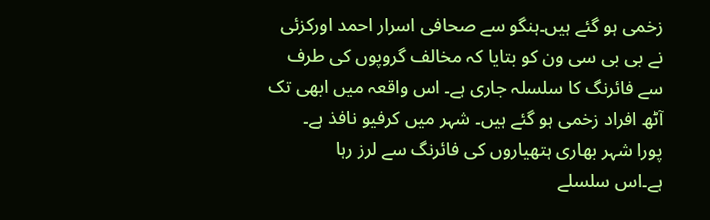زخمی ہو گئے ہیں۔ہنگو سے صحافی اسرار احمد اورکزئی
نے بی بی سی ون کو بتایا کہ مخالف گروپوں کی طرف
سے فائرنگ کا سلسلہ جاری ہے۔ اس واقعہ میں ابھی تک
آٹھ افراد زخمی ہو گئے ہیں۔ شہر میں کرفیو نافذ ہے۔
پورا شہر بھاری ہتھیاروں کی فائرنگ سے لرز رہا
ہے۔اس سلسلے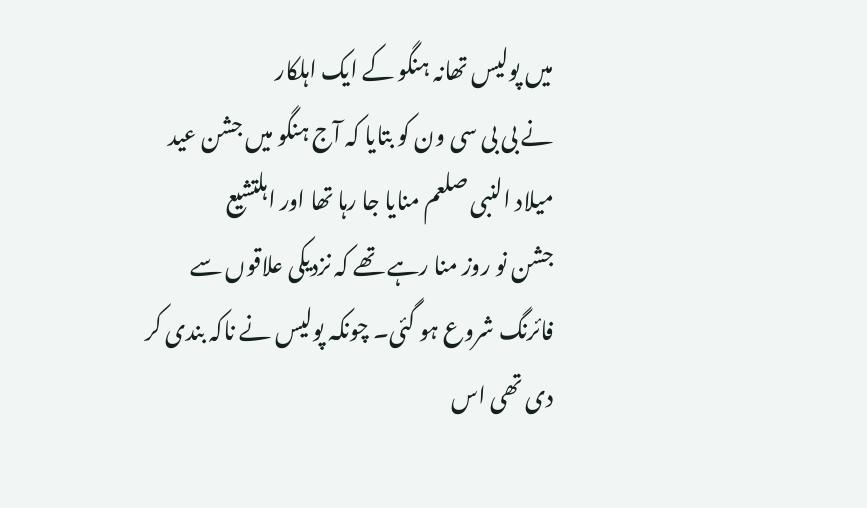میں پولیس تھانہ ہنگو کے ایک اہلکار
نے بی بی سی ون کو بتایا کہ آج ہنگو میں جشن عید
میلاد النبی صلعم منایا جا رہا تھا اور اہلتشیع
جشن نو روز منا رہے تھے کہ نزدیکی علاقوں سے
فائرنگ شروع ہو گئی۔ چونکہ پولیس نے ناکہ بندی کر
دی تھی اس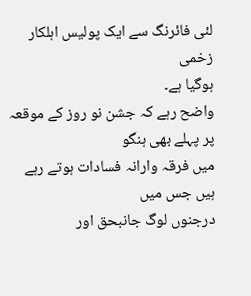لئی فائرنگ سے ایک پولیس اہلکار زخمی
ہوگیا ہے۔
واضح رہے کہ جشن نو روز کے موقعہ پر پہلے بھی ہنگو
میں فرقہ وارانہ فسادات ہوتے رہے ہیں جس میں
درجنوں لوگ جانبحق اور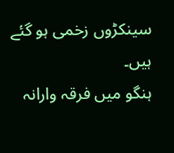سینکڑوں زخمی ہو گئے ہیں۔
ہنگو میں فرقہ وارانہ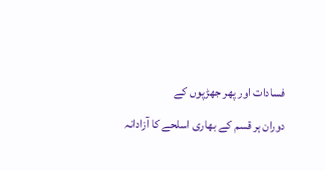فسادات اور پھر جھڑپوں کے
دوران ہر قسم کے بھاری اسلحے کا آزادانہ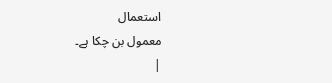استعمال
معمول بن چکا ہے۔
|